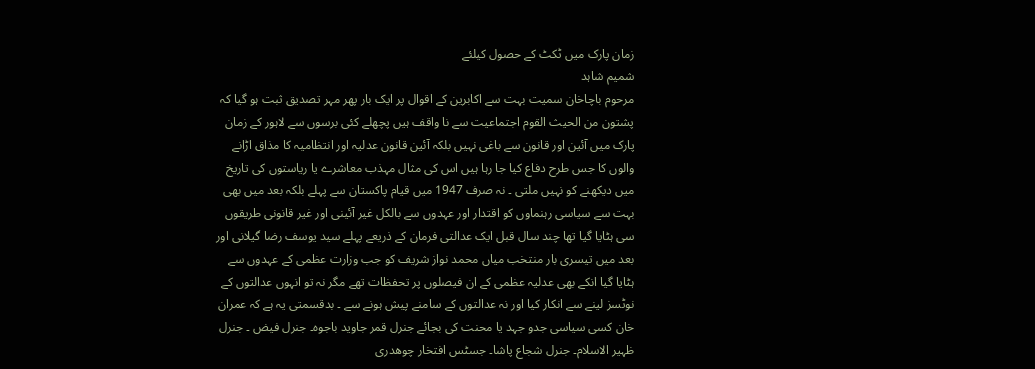زمان پارک میں ٹکٹ کے حصول کیلئے
شمیم شاہد
مرحوم باچاخان سمیت بہت سے اکابرین کے اقوال پر ایک بار پھر مہر تصدیق ثبت ہو گیا کہ پشتون من الحیث القوم اجتماعیت سے نا واقف ہیں پچھلے کئی برسوں سے لاہور کے زمان پارک میں آئین اور قانون سے باغی نہیں بلکہ آئین قانون عدلیہ اور انتظامیہ کا مذاق اڑانے والوں کا جس طرح دفاع کیا جا رہا ہیں اس کی مثال مہذب معاشرے یا ریاستوں کی تاریخ میں دیکھنے کو نہیں ملتی ۔ نہ صرف 1947 میں قیام پاکستان سے پہلے بلکہ بعد میں بھی بہت سے سیاسی رہنماوں کو اقتدار اور عہدوں سے بالکل غیر آئینی اور غیر قانونی طریقوں سی ہٹایا گیا تھا چند سال قبل ایک عدالتی فرمان کے ذریعے پہلے سید یوسف رضا گیلانی اور بعد میں تیسری بار منتخب میاں محمد نواز شریف کو جب وزارت عظمی کے عہدوں سے ہٹایا گیا انکے بھی عدلیہ عظمی کے ان فیصلوں پر تحفظات تھے مگر نہ تو انہوں عدالتوں کے نوٹسز لینے سے انکار کیا اور نہ عدالتوں کے سامنے پیش ہونے سے ۔ بدقسمتی یہ ہے کہ عمران خان کسی سیاسی جدو جہد یا محنت کی بجائے جنرل قمر جاوید باجوہ۔ جنرل فیض ۔ جنرل ظہیر الاسلام۔ جنرل شجاع پاشا۔ جسٹس افتخار چوھدری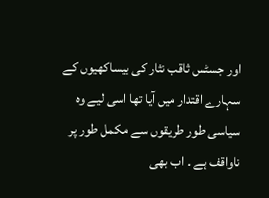اور جسٹس ثاقب نثار کی بیساکھیوں کے سہارے اقتدار میں آیا تھا اسی لیے وہ سیاسی طور طریقوں سے مکمل طور پر ناواقف ہے ۔ اب بھی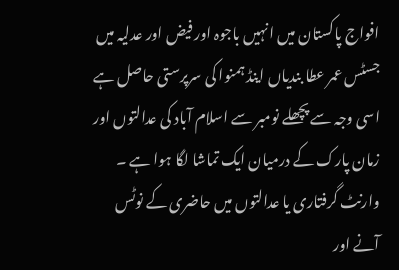افواج پاکستان میں انہیں باجوہ اور فیض اور عدلیہ میں جسٹس عمر عطا بندیاں اینڈ ہمنوا کی سرپرستی حاصل ہے اسی وجہ سے پچھلے نومبر سے اسلام آباد کی عدالتوں اور زمان پارک کے درمیان ایک تماشا لگا ہوا ہے ۔ وارنٹ گرفتاری یا عدالتوں میں حاضری کے نوٹس آنے اور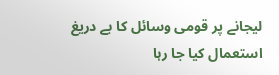لیجانے پر قومی وسائل کا بے دریغ استعمال کیا جا رہا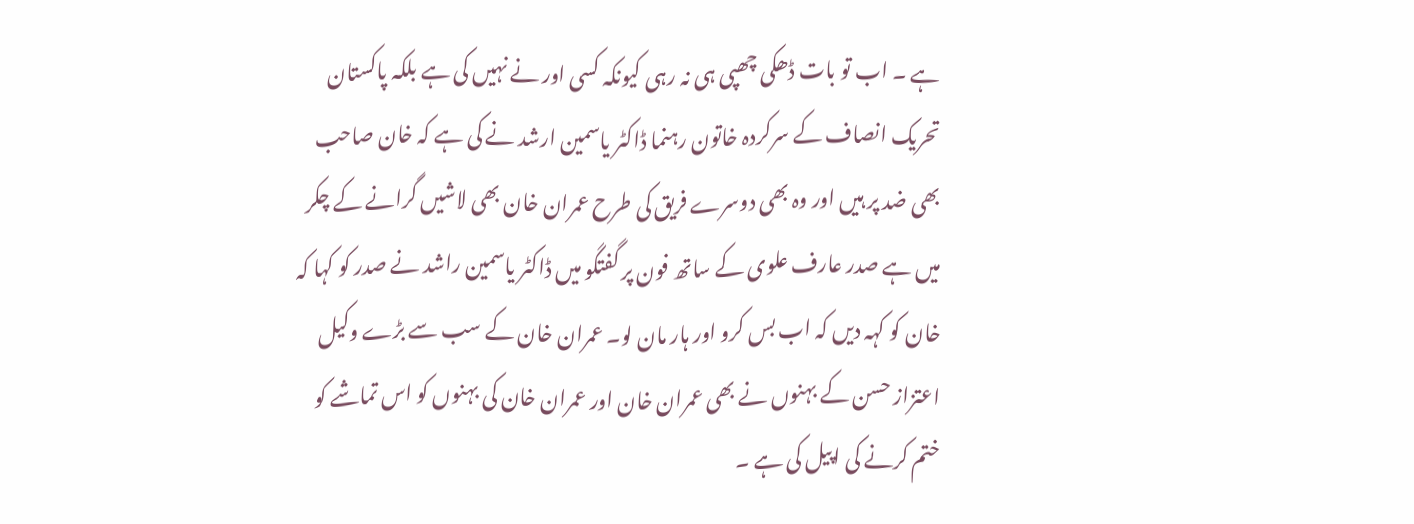ہے ۔ اب تو بات ڈھکی چھپی ہی نہ رہی کیونکہ کسی اور نے نہیں کی ہے بلکہ پاکستان تحریک انصاف کے سرکردہ خاتون رہنما ڈاکٹر یاسمین ارشد نے کی ہے کہ خان صاحب بھی ضد پر ہیں اور وہ بھی دوسرے فریق کی طرح عمران خان بھی لاشیں گرانے کے چکر میں ہے صدر عارف علوی کے ساتھ فون پر گفتگو میں ڈاکٹر یاسمین راشد نے صدر کو کہا کہ خان کو کہہ دیں کہ اب بس کرو اور ہار مان لو۔ عمران خان کے سب سے بڑے وکیل اعتزاز حسن کے بہنوں نے بھی عمران خان اور عمران خان کی بہنوں کو اس تماشے کو ختم کرنے کی اپیل کی ہے ۔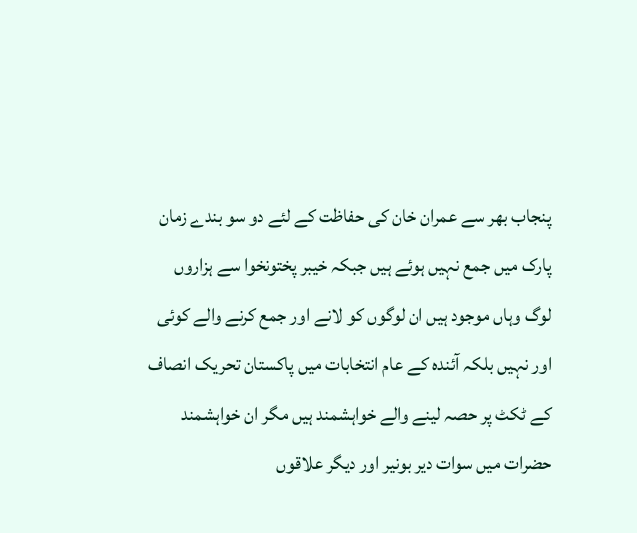پنجاب بھر سے عمران خان کی حفاظت کے لئے دو سو بندے زمان پارک میں جمع نہیں ہوئے ہیں جبکہ خیبر پختونخوا سے ہزاروں لوگ وہاں موجود ہیں ان لوگوں کو لانے اور جمع کرنے والے کوئی اور نہیں بلکہ آئندہ کے عام انتخابات میں پاکستان تحریک انصاف کے ٹکٹ پر حصہ لینے والے خواہشمند ہیں مگر ان خواہشمند حضرات میں سوات دیر بونیر اور دیگر علاقوں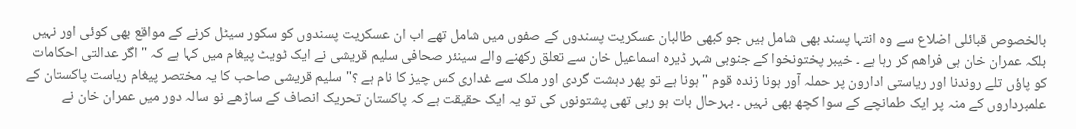بالخصوص قبائلی اضلاع سے وہ انتہا پسند بھی شامل ہیں جو کبھی طالبان عسکریت پسندوں کے صفوں میں شامل تھے اب ان عسکریت پسندوں کو سکور سیٹل کرنے کے مواقع بھی کوئی اور نہیں بلکہ عمران خان ہی فراھم کر رہا ہے ۔ خیبر پختونخوا کے جنوبی شہر ڈیرہ اسماعیل خان سے تعلق رکھنے والے سینئر صحافی سلیم قریشی نے ایک ٹویٹ پیغام میں کہا ہے کہ " اگر عدالتی احکامات کو پاؤں تلے روندنا اور ریاستی ادارون پر حملہ آور ہونا زندہ قوم " ہونا ہے تو پھر دہشت گردی اور ملک سے غداری کس چیز کا نام ہے ؟" سلیم قریشی صاحب کا یہ مختصر پیغام ریاست پاکستان کے علمبرداروں کے منہ پر ایک طمانچے کے سوا کچھ بھی نہیں ۔ بہرحال بات ہو رہی تھی پشتونوں کی تو یہ ایک حقیقت ہے کہ پاکستان تحریک انصاف کے ساڑھے نو سالہ دور میں عمران خان نے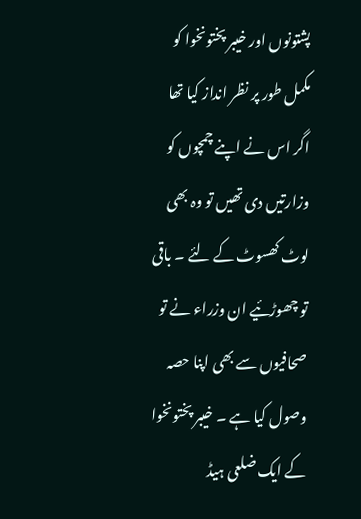پشتونوں اور خیبر پختونخوا کو مکمل طور پر نظر انداز کیا تھا اگر اس نے اپنے چمچوں کو وزارتیں دی تھیں تو وہ بھی لوٹ کھسوٹ کے لئے ۔ باقی تو چھوڑئیے ان وزراء نے تو صحافیوں سے بھی اپنا حصہ وصول کیا ہے ۔ خیبر پختونخوا کے ایک ضلعی ہیڈ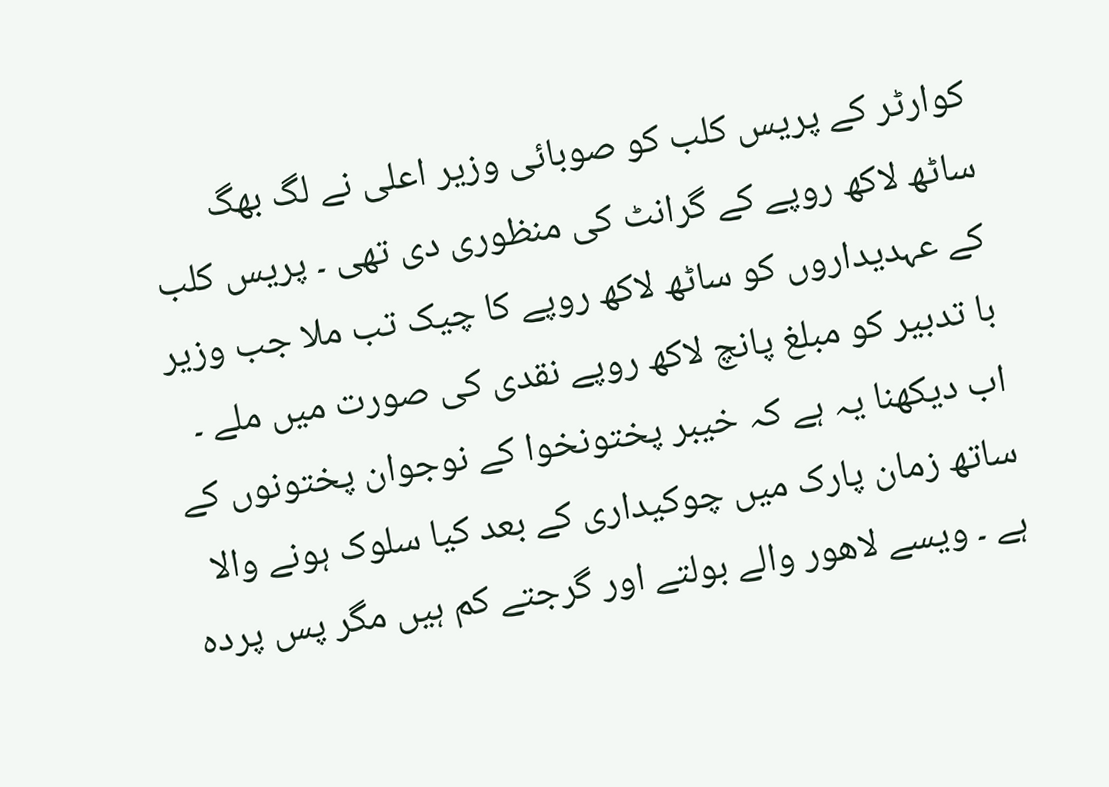کوارٹر کے پریس کلب کو صوبائی وزیر اعلی نے لگ بھگ ساٹھ لاکھ روپے کے گرانٹ کی منظوری دی تھی ۔ پریس کلب کے عہدیداروں کو ساٹھ لاکھ روپے کا چیک تب ملا جب وزیر با تدبیر کو مبلغ پانچ لاکھ روپے نقدی کی صورت میں ملے ۔ اب دیکھنا یہ ہے کہ خیبر پختونخوا کے نوجوان پختونوں کے ساتھ زمان پارک میں چوکیداری کے بعد کیا سلوک ہونے والا ہے ۔ ویسے لاھور والے بولتے اور گرجتے کم ہیں مگر پس پردہ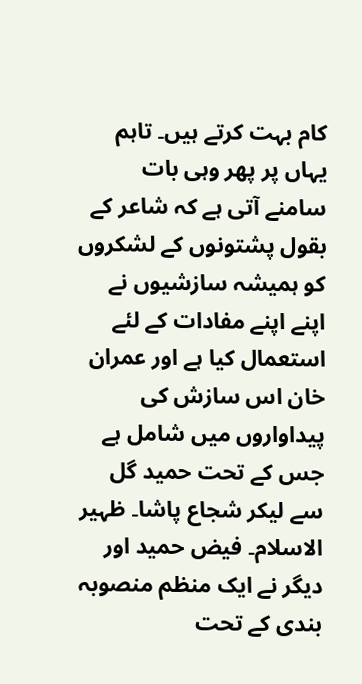کام بہت کرتے ہیں۔ تاہم یہاں پر پھر وہی بات سامنے آتی ہے کہ شاعر کے بقول پشتونوں کے لشکروں کو ہمیشہ سازشیوں نے اپنے اپنے مفادات کے لئے استعمال کیا ہے اور عمران خان اس سازش کی پیداواروں میں شامل ہے جس کے تحت حمید گل سے لیکر شجاع پاشا۔ ظہیر الاسلام۔ فیض حمید اور دیگر نے ایک منظم منصوبہ بندی کے تحت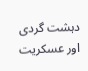دہشت گردی اور عسکریت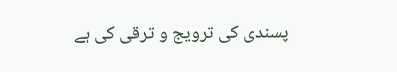پسندی کی ترویج و ترقی کی ہے